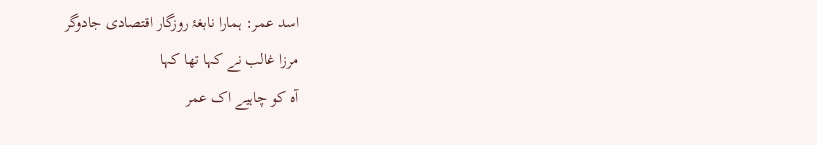اسد عمر: ہمارا نابغۂ روزگار اقتصادی جادوگر
مرزا غالب نے کہا تھا کہا
آہ کو چاہیے اک عمر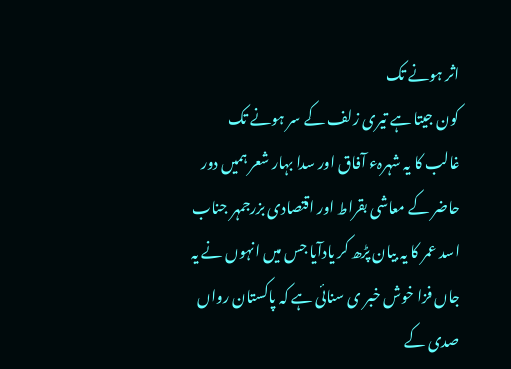اثر ہونے تک
کون جیتا ہے تیری زلف کے سر ہونے تک
غالب کا یہ شہرہء آفاق اور سدا بہار شعر ہمیں دور حاضر کے معاشی بقراط اور اقتصادی بزرجمہر جناب اسد عمر کا یہ بیان پڑھ کر یادآیا جس میں انہوں نے یہ جاں فزا خوش خبر ی سنائی ہے کہ پاکستان رواں صدی کے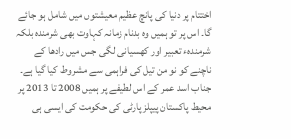اختتام پر دنیا کی پانچ عظیم معیشتوں میں شامل ہو جائے گا۔ اس پر تو ہمیں وہ بدنام زمانہ کہاوت بھی شرمندہ بلکہ شرمندہء تعبیر اور کھسیانی لگی جس میں رادھا کے ناچنے کو نو من تیل کی فراہمی سے مشروط کیا گیا ہے۔
جناب اسد عمر کے اس لطیفے پر ہمیں 2008 تا 2013 پر محیط پاکستان پیپلز پارٹی کی حکومت کی ایسی ہی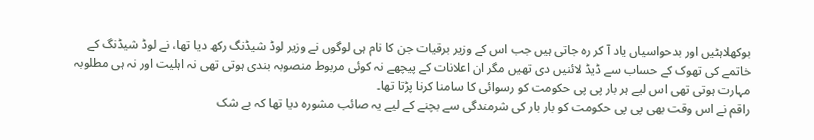بوکھلاہٹیں اور بدحواسیاں یاد آ کر رہ جاتی ہیں جب اس کے وزیر برقیات جن کا نام ہی لوگوں نے وزیر لوڈ شیڈنگ رکھ دیا تھا، نے لوڈ شیڈنگ کے خاتمے کی تھوک کے حساب سے ڈیڈ لائنیں دی تھیں مگر ان اعلانات کے پیچھے نہ کوئی مربوط منصوبہ بندی ہوتی تھی نہ اہلیت اور نہ ہی مطلوبہ مہارت ہوتی تھی اس لیے ہر بار پی پی حکومت کو رسوائی کا سامنا کرنا پڑتا تھا۔
راقم نے اس وقت بھی پی پی حکومت کو بار بار کی شرمندگی سے بچنے کے لیے یہ صائب مشورہ دیا تھا کہ بے شک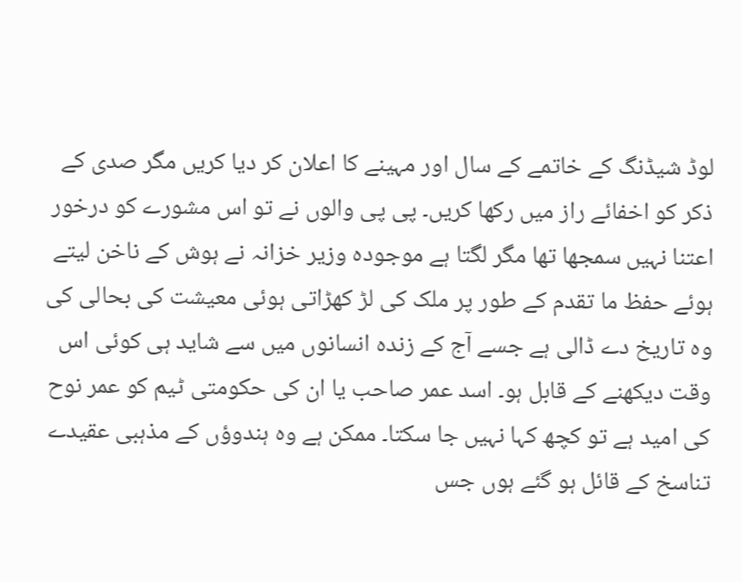لوڈ شیڈنگ کے خاتمے کے سال اور مہینے کا اعلان کر دیا کریں مگر صدی کے ذکر کو اخفائے راز میں رکھا کریں۔ پی پی والوں نے تو اس مشورے کو درخور اعتنا نہیں سمجھا تھا مگر لگتا ہے موجودہ وزیر خزانہ نے ہوش کے ناخن لیتے ہوئے حفظ ما تقدم کے طور پر ملک کی لڑ کھڑاتی ہوئی معیشت کی بحالی کی وہ تاریخ دے ڈالی ہے جسے آج کے زندہ انسانوں میں سے شاید ہی کوئی اس وقت دیکھنے کے قابل ہو۔ اسد عمر صاحب یا ان کی حکومتی ٹیم کو عمر نوح کی امید ہے تو کچھ کہا نہیں جا سکتا۔ ممکن ہے وہ ہندوؤں کے مذہبی عقیدے تناسخ کے قائل ہو گئے ہوں جس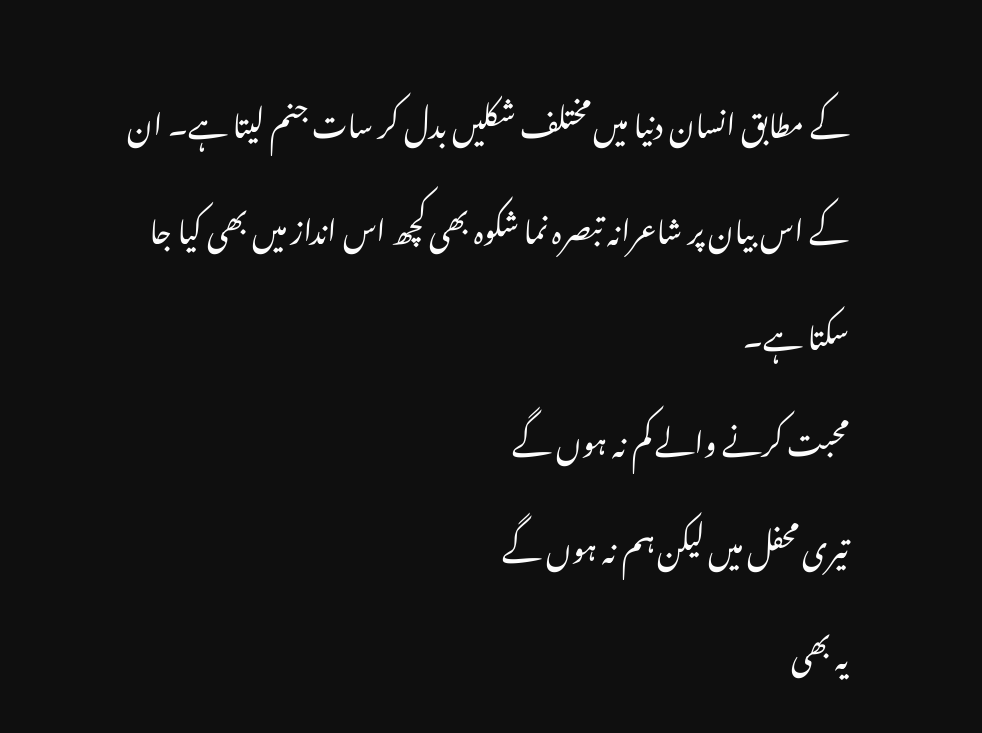کے مطابق انسان دنیا میں مختلف شکلیں بدل کر سات جنم لیتا ہے۔ ان کے اس بیان پر شاعرانہ تبصرہ نما شکوہ بھی کچھ اس انداز میں بھی کیا جا سکتا ہے۔
محبت کرنے والے کم نہ ہوں گے
تیری محفل میں لیکن ہم نہ ہوں گے
یہ بھی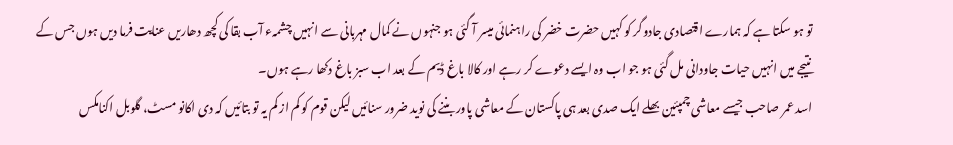تو ہو سکتا ہے کہ ہمارے اقتصادی جادوگر کو کہیں حضرت خضر کی راہنمائی میسر آ گئی ہو جنہوں نے کمال مہربانی سے انہیں چشمہء آب بقا کی کچھ دھاریں عنایت فرما دیں ہوں جس کے نتیجے میں انہیں حیات جاودانی مل گئی ہو جو اب وہ ایسے دعوے کر رہے اور کالا باغ ڈیم کے بعد اب سبز باغ دکھا رہے ہوں۔
اسد عمر صاحب جیسے معاشی چمپئین بھلے ایک صدی بعد ہی پاکستان کے معاشی پاور بننے کی نوید ضرور سنائیں لیکن قوم کو کم از کم یہ تو بتائیں کہ دی اکانو مسٹ، گلوبل اکنامکس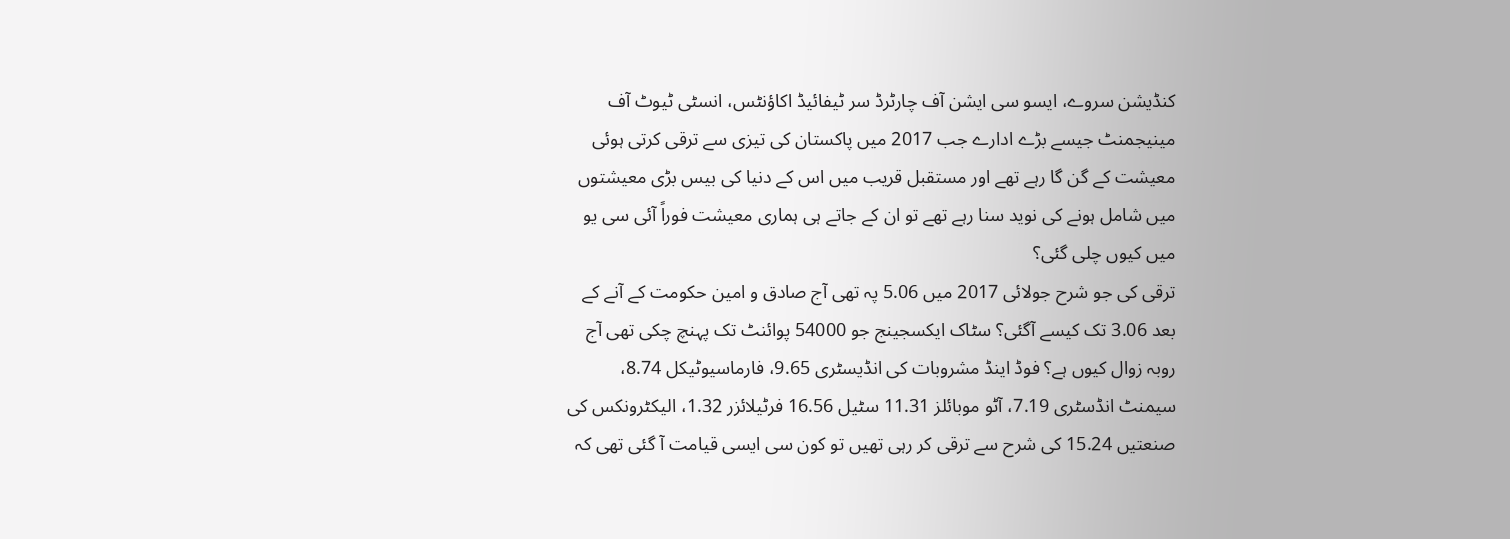کنڈیشن سروے، ایسو سی ایشن آف چارٹرڈ سر ٹیفائیڈ اکاؤنٹس، انسٹی ٹیوٹ آف مینیجمنٹ جیسے بڑے ادارے جب 2017 میں پاکستان کی تیزی سے ترقی کرتی ہوئی معیشت کے گن گا رہے تھے اور مستقبل قریب میں اس کے دنیا کی بیس بڑی معیشتوں میں شامل ہونے کی نوید سنا رہے تھے تو ان کے جاتے ہی ہماری معیشت فوراً آئی سی یو میں کیوں چلی گئی؟
ترقی کی جو شرح جولائی 2017 میں 5.06 پہ تھی آج صادق و امین حکومت کے آنے کے بعد 3.06 تک کیسے آگئی؟ سٹاک ایکسجینج جو 54000 پوائنٹ تک پہنچ چکی تھی آج روبہ زوال کیوں ہے؟ فوڈ اینڈ مشروبات کی انڈیسٹری 9.65، فارماسیوٹیکل 8.74، سیمنٹ انڈسٹری 7.19، آٹو موبائلز 11.31 سٹیل 16.56 فرٹیلائزر 1.32، الیکٹرونکس کی صنعتیں 15.24 کی شرح سے ترقی کر رہی تھیں تو کون سی ایسی قیامت آ گئی تھی کہ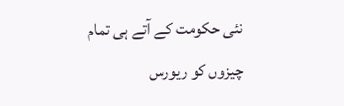نئی حکومت کے آتے ہی تمام چیزوں کو ریورس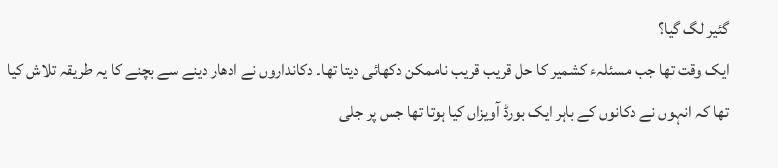گئیر لگ گیا؟
ایک وقت تھا جب مسئلہء کشمیر کا حل قریب قریب ناممکن دکھائی دیتا تھا۔ دکانداروں نے ادھار دینے سے بچنے کا یہ طریقہ تلاش کیا تھا کہ انہوں نے دکانوں کے باہر ایک بورڈ آویزاں کیا ہوتا تھا جس پر جلی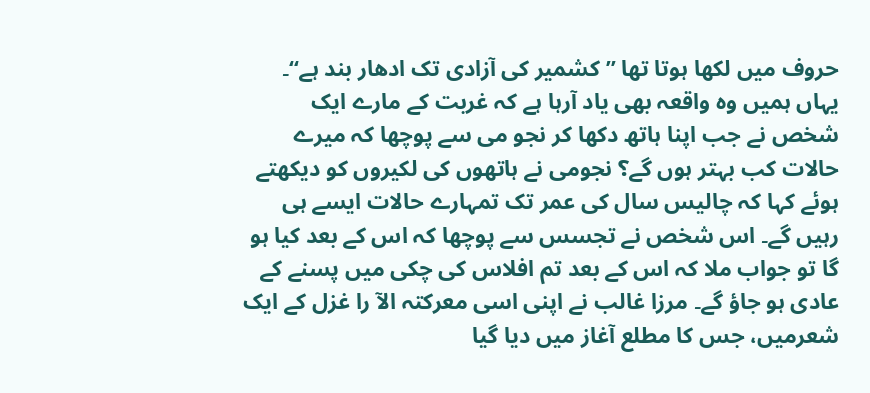حروف میں لکھا ہوتا تھا ”کشمیر کی آزادی تک ادھار بند ہے“۔ یہاں ہمیں وہ واقعہ بھی یاد آرہا ہے کہ غربت کے مارے ایک شخص نے جب اپنا ہاتھ دکھا کر نجو می سے پوچھا کہ میرے حالات کب بہتر ہوں گے؟ نجومی نے ہاتھوں کی لکیروں کو دیکھتے ہوئے کہا کہ چالیس سال کی عمر تک تمہارے حالات ایسے ہی رہیں گے۔ اس شخص نے تجسس سے پوچھا کہ اس کے بعد کیا ہو گا تو جواب ملا کہ اس کے بعد تم افلاس کی چکی میں پسنے کے عادی ہو جاؤ گے۔ مرزا غالب نے اپنی اسی معرکتہ الآ را غزل کے ایک شعرمیں، جس کا مطلع آغاز میں دیا گیا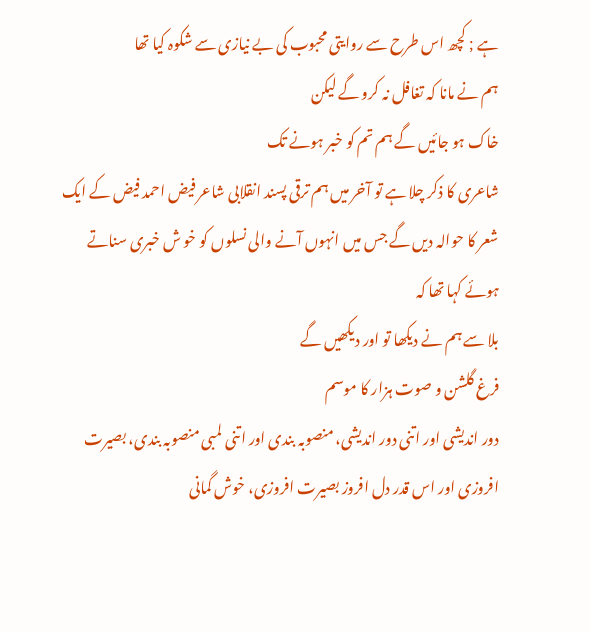ہے ; کچھ اس طرح سے روایتی محبوب کی بے نیازی سے شکوہ کیا تھا
ہم نے مانا کہ تغافل نہ کرو گے لیکن
خاک ہو جائیں گے ہم تم کو خبر ہونے تک
شاعری کا ذکر چلا ہے تو آخر میں ہم ترقی پسند انقلابی شاعر فیض احمد فیض کے ایک شعر کا حوالہ دیں گے جس میں انہوں آنے والی نسلوں کو خو ش خبری سناتے ہوئے کہا تھا کہ
بلا سے ہم نے دیکھا تو اور دیکھیں گے
فرغ گلشن و صوت ہزار کا موسم
دور اندیشی اور اتنی دور اندیشی، منصوبہ بندی اور اتنی لمبی منصوبہ بندی، بصیرت افروزی اور اس قدر دل افروز بصیرت افروزی، خوش گمانی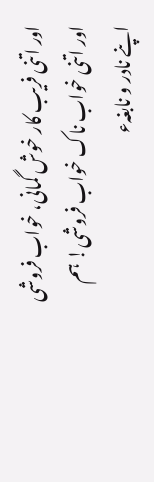اور اتنی فریب کار خوش گمانی، خواب فروشی اور اتنی خواب ناک خواب فروشی! ہم اپنے نادر و نابغہء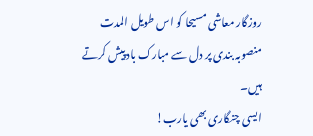روزگار معاشی مسیحا کو اس طویل المدت منصوبہ بندی پر دل سے مبارک باد پیش کرتے ہیں۔
ایسی چنگاری بھی یارب!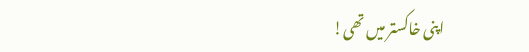اپنی خاکستر میں تھی!